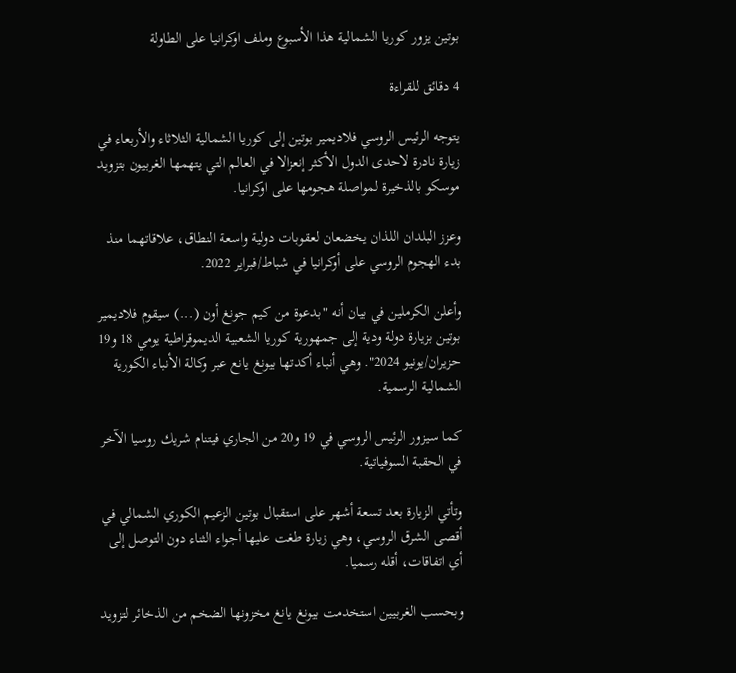بوتين يزور كوريا الشمالية هذا الأسبوع وملف اوكرانيا على الطاولة

4 دقائق للقراءة

يتوجه الرئيس الروسي فلاديمير بوتين إلى كوريا الشمالية الثلاثاء والأربعاء في زيارة نادرة لاحدى الدول الأكثر إنعزالا في العالم التي يتهمها الغربيون بتزويد موسكو بالذخيرة لمواصلة هجومها على اوكرانيا.

وعزز البلدان اللذان يخضعان لعقوبات دولية واسعة النطاق، علاقاتهما منذ بدء الهجوم الروسي على أوكرانيا في شباط/فبراير 2022.

وأعلن الكرملين في بيان أنه "بدعوة من كيم جونغ أون (...) سيقوم فلاديمير بوتين بزيارة دولة ودية إلى جمهورية كوريا الشعبية الديموقراطية يومي 18 و19 حزيران/يونيو 2024". وهي أنباء أكدتها بيونغ يانع عبر وكالة الأنباء الكورية الشمالية الرسمية.

كما سيزور الرئيس الروسي في 19 و20 من الجاري فيتنام شريك روسيا الآخر في الحقبة السوفياتية.

وتأتي الزيارة بعد تسعة أشهر على استقبال بوتين الزعيم الكوري الشمالي في أقصى الشرق الروسي، وهي زيارة طغت عليها أجواء الثناء دون التوصل إلى أي اتفاقات، أقله رسميا.

وبحسب الغربيين استخدمت بيونغ يانغ مخزونها الضخم من الذخائر لتزويد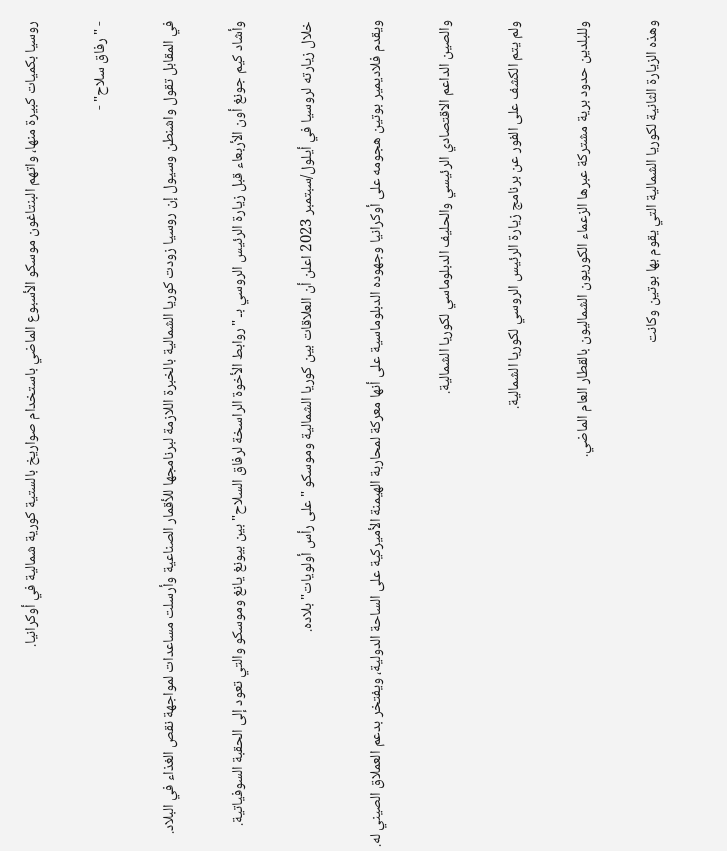روسيا بكميات كبيرة منها، واتهم البنتاغون موسكو الأسبوع الماضي باستخدام صواريخ بالستية كورية شمالية في أوكرانيا.

- "رفاق سلاح" -

في المقابل تقول واشنطن وسيول إن روسيا زودت كوريا الشمالية بالخبرة اللازمة لبرنامجها للأقمار الصناعية وأرسلت مساعدات لمواجهة نقص الغذاء في البلاد.

وأشاد كيم جونغ أون الأربعاء قبل زيارة الرئيس الروسي بـ "روابط الأخوة الراسخة لرفاق السلاح" بين بيونغ يانغ وموسكو والتي تعود إلى الحقبة السوفياتية.

خلال زيارته لروسيا في أيلول/سبتمبر 2023 اعلن أن العلاقات بين كوريا الشمالية وموسكو "على رأس أولويات" بلاده.

ويقدم فلاديمير بوتين هجومه على أوكرانيا وجهوده الدبلوماسية على أنها معركة لمحاربة الهيمنة الأميركية على الساحة الدولية، ويفتخر بدعم العملاق الصيني له.

والصين الداعم الاقتصادي الرئيسي والحليف الدبلوماسي لكوريا الشمالية.

ولم يتم الكشف على الفور عن برنامج زيارة الرئيس الروسي لكوريا الشمالية.

وللبلدين حدود برية مشتركة عبرها الزعماء الكوريون الشماليون بالقطار العام الماضي.

وهذه الزيارة الثانية لكوريا الشمالية التي يقوم بها بوتين وكانت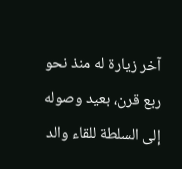آخر زيارة له منذ نحو ربع قرن، بعيد وصوله إلى السلطة للقاء والد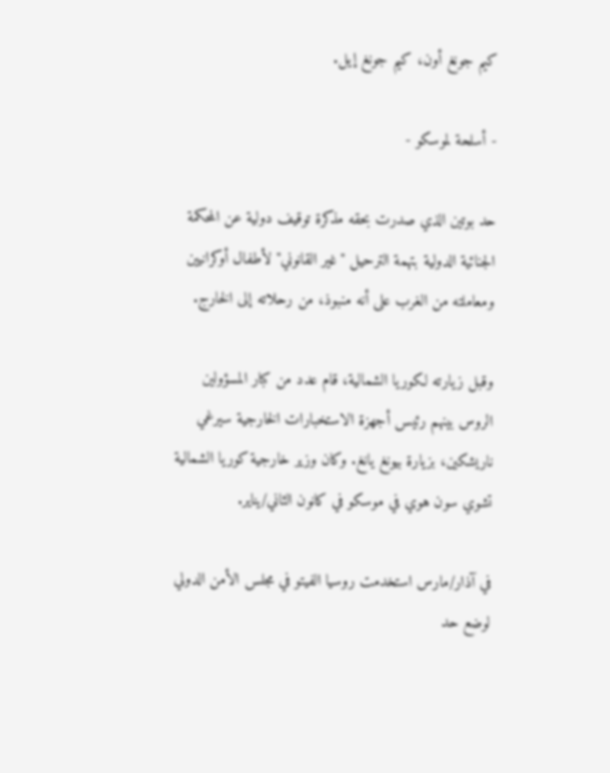كيم جونغ أون، كيم جونغ إيل.

- أسلحة لموسكو -

حد بوتين الذي صدرت بحقه مذكرة توقيف دولية عن المحكمة الجنائية الدولية بتهمة الترحيل "غير القانوني" لأطفال أوكرانيين ومعاملته من الغرب على أنه منبوذ، من رحلاته إلى الخارج.

وقبل زيارته لكوريا الشمالية، قام عدد من كبار المسؤولين الروس بينهم رئيس أجهزة الاستخبارات الخارجية سيرغي ناريشكين، بزيارة بيونغ يانغ. وكان وزير خارجية كوريا الشمالية تشوي سون هوي في موسكو في كانون الثاني/يناير.

في آذار/مارس استخدمت روسيا الفيتو في مجلس الأمن الدولي لوضع حد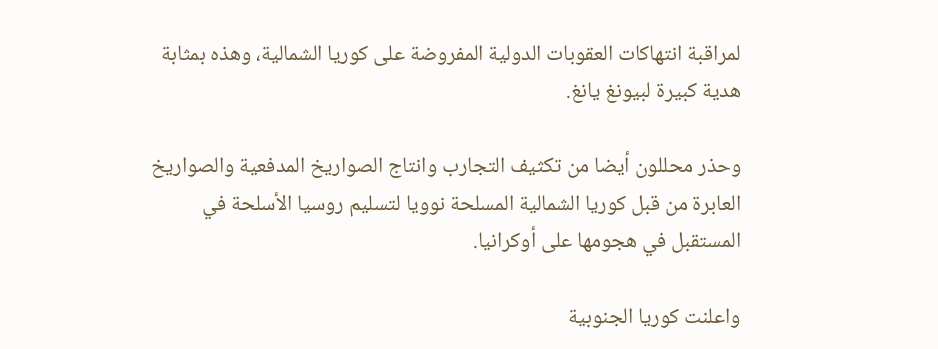لمراقبة انتهاكات العقوبات الدولية المفروضة على كوريا الشمالية، وهذه بمثابة هدية كبيرة لبيونغ يانغ.

وحذر محللون أيضا من تكثيف التجارب وانتاج الصواريخ المدفعية والصواريخ العابرة من قبل كوريا الشمالية المسلحة نوويا لتسليم روسيا الأسلحة في المستقبل في هجومها على أوكرانيا.

واعلنت كوريا الجنوبية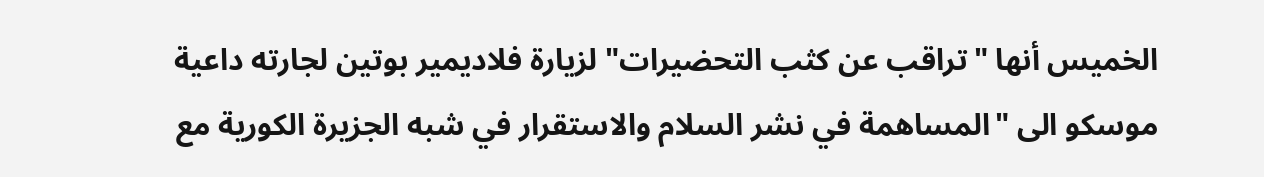الخميس أنها "تراقب عن كثب التحضيرات" لزيارة فلاديمير بوتين لجارته داعية موسكو الى "المساهمة في نشر السلام والاستقرار في شبه الجزيرة الكورية مع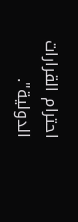احترام القرارات الدولية".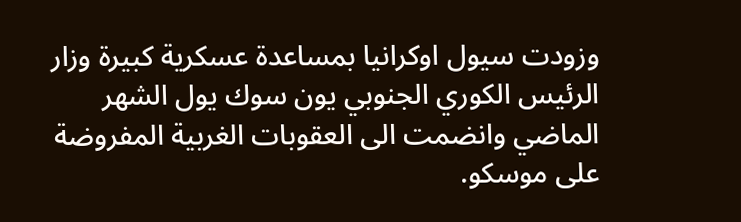وزودت سيول اوكرانيا بمساعدة عسكرية كبيرة وزار الرئيس الكوري الجنوبي يون سوك يول الشهر الماضي وانضمت الى العقوبات الغربية المفروضة على موسكو.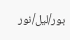بور/ليل/نور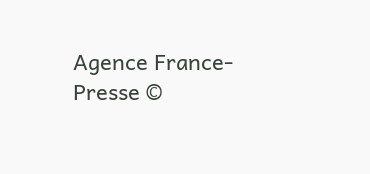Agence France-Presse ©